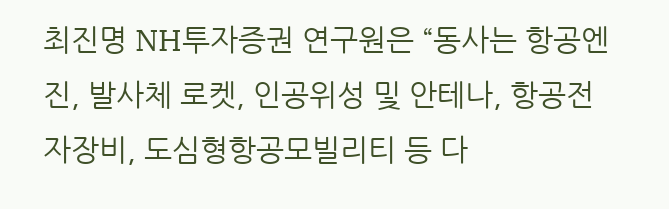최진명 NH투자증권 연구원은 “동사는 항공엔진, 발사체 로켓, 인공위성 및 안테나, 항공전자장비, 도심형항공모빌리티 등 다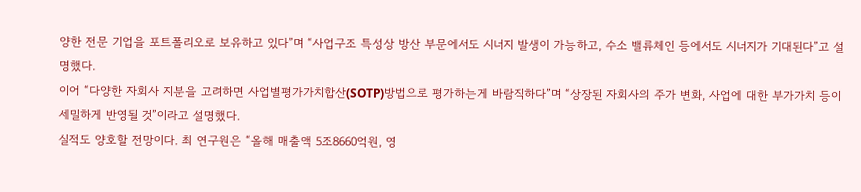양한 전문 기업을 포트폴리오로 보유하고 있다”며 “사업구조 특성상 방산 부문에서도 시너지 발생이 가능하고, 수소 밸류체인 등에서도 시너지가 기대된다”고 설명했다.
이어 “다양한 자회사 지분을 고려하면 사업별평가가치합산(SOTP)방법으로 평가하는게 바람직하다”며 “상장된 자회사의 주가 변화, 사업에 대한 부가가치 등이 세밀하게 반영될 것”이라고 설명했다.
실적도 양호할 전망이다. 최 연구원은 “올해 매출액 5조8660억원, 영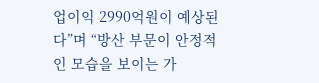업이익 2990억원이 예상된다”며 “방산 부문이 안정적인 모습을 보이는 가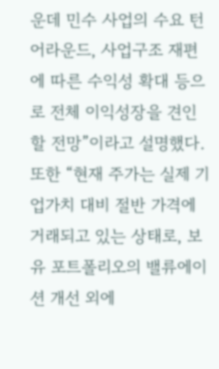운데 민수 사업의 수요 턴어라운드, 사업구조 재편에 따른 수익성 확대 등으로 전체 이익성장을 견인할 전망”이라고 설명했다.
또한 “현재 주가는 실제 기업가치 대비 절반 가격에 거래되고 있는 상태로, 보유 포트폴리오의 밸류에이션 개선 외에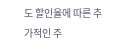도 할인율에 따른 추가적인 주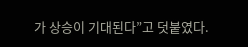가 상승이 기대된다”고 덧붙였다.